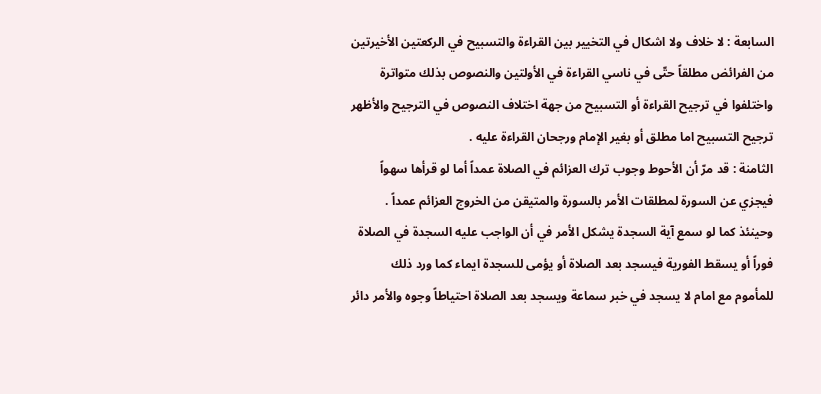السابعة : لا خلاف ولا اشكال في التخيير بين القراءة والتسبيح في الركعتين الأخيرتين من الفرائض مطلقاً حتّى في ناسي القراءة في الأولتين والنصوص بذلك متواترة واختلفوا في ترجيح القراءة أو التسبيح من جهة اختلاف النصوص في الترجيح والأظهر ترجيح التسبيح اما مطلق أو بغير الإمام ورجحان القراءة عليه .
الثامنة : قد مرّ أن الأحوط وجوب ترك العزائم في الصلاة عمداً أما لو قرأها سهواً فيجزي عن السورة لمطلقات الأمر بالسورة والمتيقن من الخروج العزائم عمداً .
وحينئذ كما لو سمع آية السجدة يشكل الأمر في أن الواجب عليه السجدة في الصلاة فوراً أو يسقط الفورية فيسجد بعد الصلاة أو يؤمى للسجدة ايماء كما ورد ذلك للمأموم مع امام لا يسجد في خبر سماعة ويسجد بعد الصلاة احتياطاً وجوه والأمر دائر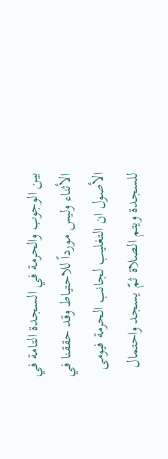بين الوجوب والحرمة في السجدة التامة في الأثناء وليس مورداً للاحتياط وقد حققنا في الأصول ان التغليب لجانب الحرمة فيومى للسجدة ويتم الصلاة ثمّ يسجد واحتمال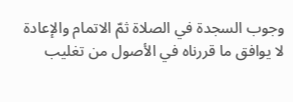وجوب السجدة في الصلاة ثمّ الاتمام والإعادة لا يوافق ما قررناه في الأصول من تغليب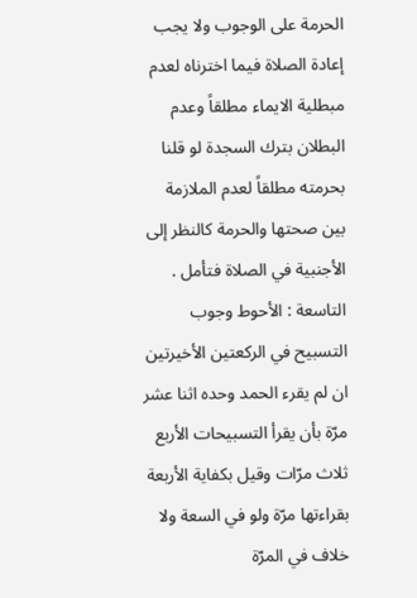الحرمة على الوجوب ولا يجب إعادة الصلاة فيما اخترناه لعدم مبطلية الايماء مطلقاً وعدم البطلان بترك السجدة لو قلنا بحرمته مطلقاً لعدم الملازمة بين صحتها والحرمة كالنظر إلى الأجنبية في الصلاة فتأمل .
التاسعة : الأحوط وجوب التسبيح في الركعتين الأخيرتين ان لم يقرء الحمد وحده اثنا عشر مرّة بأن يقرأ التسبيحات الأربع ثلاث مرّات وقيل بكفاية الأربعة بقراءتها مرّة ولو في السعة ولا خلاف في المرّة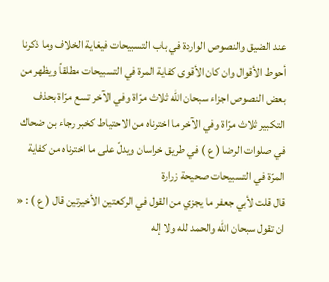عند الضيق والنصوص الواردة في باب التسبيحات فيغاية الخلاف وما ذكرنا أحوط الأقوال وان كان الأقوى كفاية المرة في التسبيحات مطلقاً ويظهر من بعض النصوص اجزاء سبحان الله ثلاث مرّاة وفي الآخر تسع مرّاة بحذف التكبير ثلاث مرّاة وفي الآخر ما اخترناه من الاحتياط كخبر رجاء بن ضحاك في صلوات الرضا ( ع ) في طريق خراسان ويدلّ على ما اخترناه من كفاية المرّة في التسبيحات صحيحة زرارة
قال قلت لأبي جعفر ما يجزي من القول في الركعتين الأخيرتين قال ( ع ) : « ان تقول سبحان الله والحمد لله ولا إله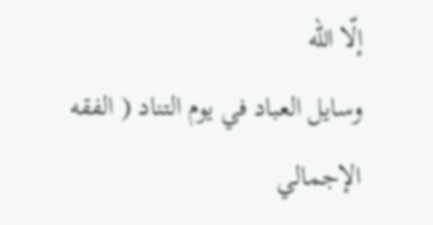إلّا الله
وسايل العباد في يوم التناد ( الفقه الإجمالي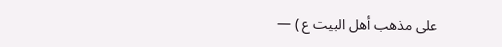على مذهب أهل البيت ع ) —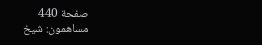صفحة 440
مساهمون: شيخ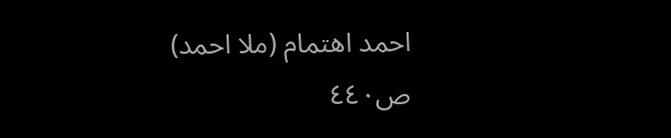احمد اهتمام (ملا احمد)
ص٤٤٠